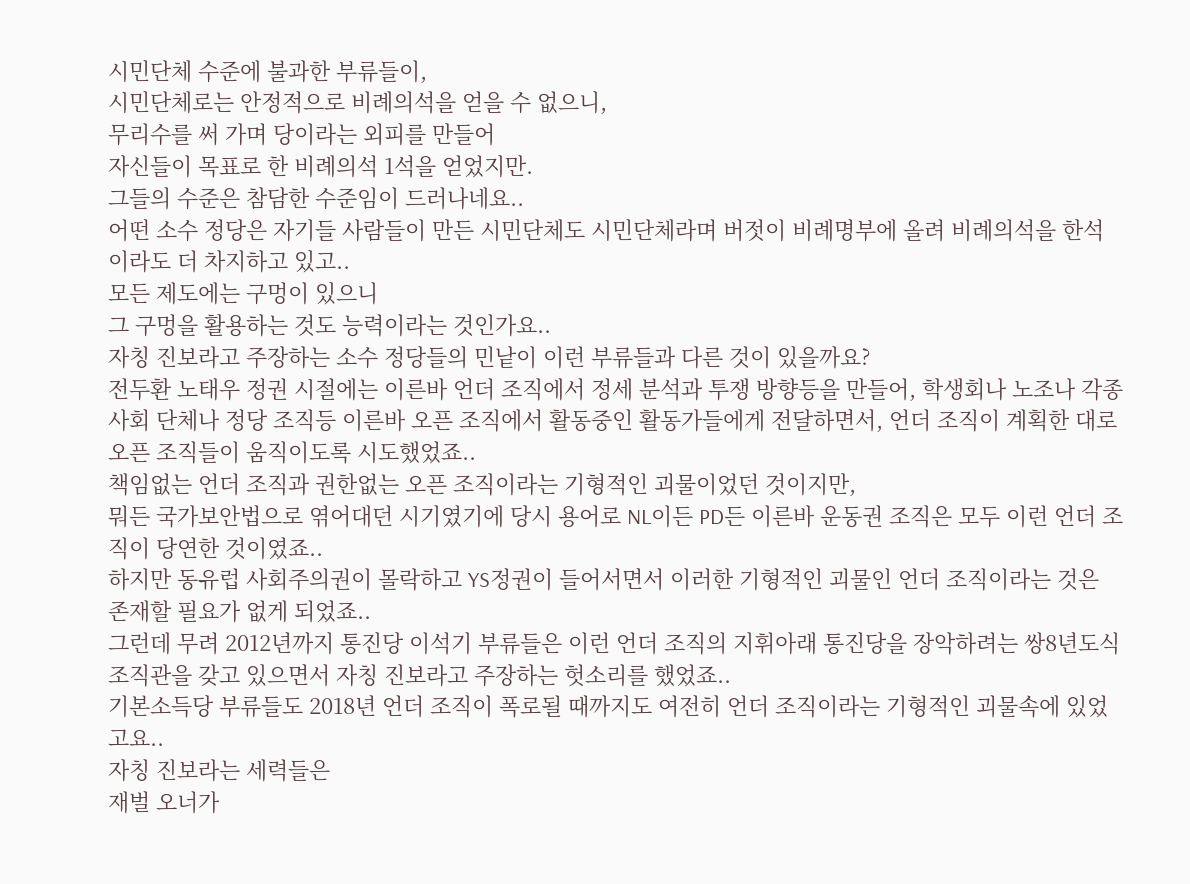시민단체 수준에 불과한 부류들이,
시민단체로는 안정적으로 비례의석을 얻을 수 없으니,
무리수를 써 가며 당이라는 외피를 만들어
자신들이 목표로 한 비례의석 1석을 얻었지만.
그들의 수준은 참담한 수준임이 드러나네요..
어떤 소수 정당은 자기들 사람들이 만든 시민단체도 시민단체라며 버젓이 비례명부에 올려 비례의석을 한석이라도 더 차지하고 있고..
모든 제도에는 구멍이 있으니
그 구멍을 활용하는 것도 능력이라는 것인가요..
자칭 진보라고 주장하는 소수 정당들의 민낱이 이런 부류들과 다른 것이 있을까요?
전두환 노태우 정권 시절에는 이른바 언더 조직에서 정세 분석과 투쟁 방향등을 만들어, 학생회나 노조나 각종 사회 단체나 정당 조직등 이른바 오픈 조직에서 활동중인 활동가들에게 전달하면서, 언더 조직이 계획한 대로 오픈 조직들이 움직이도록 시도했었죠..
책임없는 언더 조직과 권한없는 오픈 조직이라는 기형적인 괴물이었던 것이지만,
뭐든 국가보안법으로 엮어대던 시기였기에 당시 용어로 NL이든 PD든 이른바 운동권 조직은 모두 이런 언더 조직이 당연한 것이였죠..
하지만 동유럽 사회주의권이 몰락하고 YS정권이 들어서면서 이러한 기형적인 괴물인 언더 조직이라는 것은 존재할 필요가 없게 되었죠..
그런데 무려 2012년까지 통진당 이석기 부류들은 이런 언더 조직의 지휘아래 통진당을 장악하려는 쌍8년도식 조직관을 갖고 있으면서 자칭 진보라고 주장하는 헛소리를 했었죠..
기본소득당 부류들도 2018년 언더 조직이 폭로될 때까지도 여전히 언더 조직이라는 기형적인 괴물속에 있었고요..
자칭 진보라는 세력들은
재벌 오너가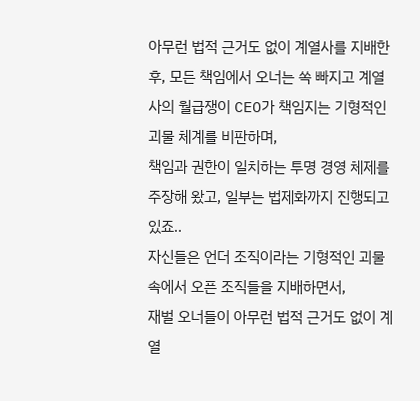아무런 법적 근거도 없이 계열사를 지배한 후, 모든 책임에서 오너는 쏙 빠지고 계열사의 월급쟁이 CEO가 책임지는 기형적인 괴물 체계를 비판하며,
책임과 권한이 일치하는 투명 경영 체제를 주장해 왔고, 일부는 법제화까지 진행되고 있죠..
자신들은 언더 조직이라는 기형적인 괴물속에서 오픈 조직들을 지배하면서,
재벌 오너들이 아무런 법적 근거도 없이 계열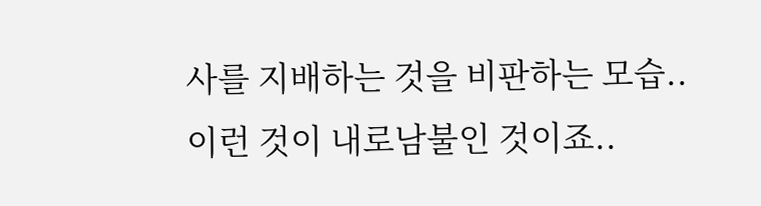사를 지배하는 것을 비판하는 모습..
이런 것이 내로남불인 것이죠..